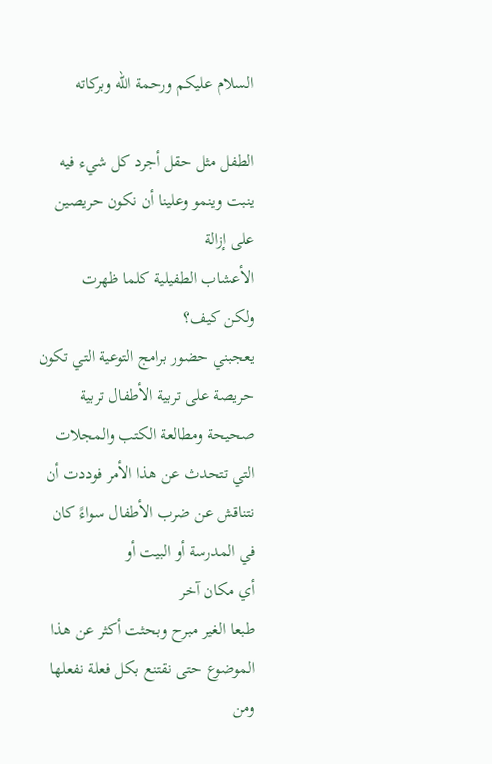السلام عليكم ورحمة الله وبركاته

الطفل مثل حقل أجرد كل شيء فيه ينبت وينمو وعلينا أن نكون حريصين على إزالة
الأعشاب الطفيلية كلما ظهرت
ولكن كيف؟
يعجبني حضور برامج التوعية التي تكون حريصة على تربية الأطفال تربية
صحيحة ومطالعة الكتب والمجلات التي تتحدث عن هذا الأمر فوددت أن نتناقش عن ضرب الأطفال سواءً كان في المدرسة أو البيت أو
أي مكان آخر
طبعا الغير مبرح وبحثت أكثر عن هذا الموضوع حتى نقتنع بكل فعلة نفعلها
ومن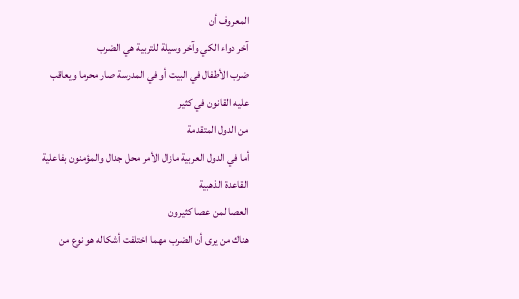المعروف أن
آخر دواء الكي وآخر وسيلة للتربية هي الضرب
ضرب الأطفال في البيت أو في المدرسة صار محرما ويعاقب عليه القانون في كثير
من الدول المتقدمة
أما في الدول العربية مازال الأمر محل جدال والمؤمنون بفاعلية القاعدة الذهبية
العصا لمن عصا كثيرون
هناك من يرى أن الضرب مهما اختلفت أشكاله هو نوع من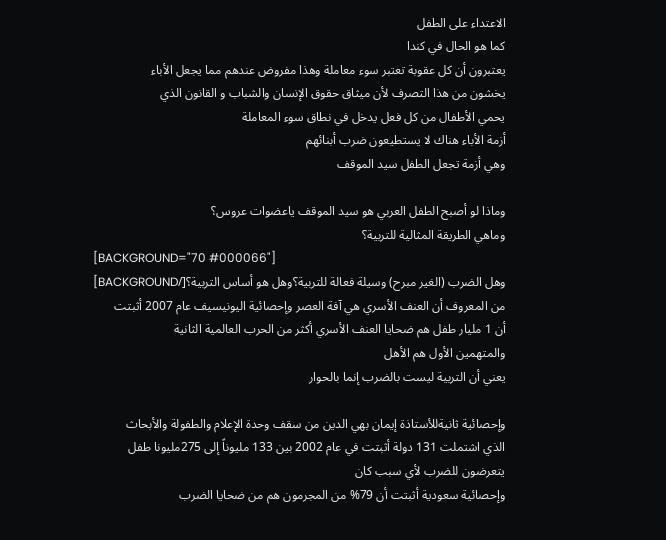الاعتداء على الطفل
كما هو الحال في كندا
يعتبرون أن كل عقوبة تعتبر سوء معاملة وهذا مفروض عندهم مما يجعل الأباء
يخشون من هذا التصرف لأن ميثاق حقوق الإنسان والشباب و القانون الذي
يحمي الأطفال من كل فعل يدخل في نطاق سوء المعاملة
أزمة الأباء هناك لا يستطيعون ضرب أبنائهم
وهي أزمة تجعل الطفل سيد الموقف

وماذا لو أصبح الطفل العربي هو سيد الموقف ياعضوات عروس؟
وماهي الطريقة المثالية للتربية؟
[BACKGROUND="70 #000066"]
وهل الضرب (الغير مبرح) وسيلة فعالة للتربية؟وهل هو أساس التربية؟[/BACKGROUND]
من المعروف أن العنف الأسري هي آفة العصر وإحصائية اليونيسيف عام 2007 أثبتت
أن 1 مليار طفل هم ضحايا العنف الأسري أكثر من الحرب العالمية الثانية
والمتهمين الأول هم الأهل
يعني أن التربية ليست بالضرب إنما بالحوار

وإحصائية ثانيةللأستاذة إيمان بهي الدين من سقف وحدة الإعلام والطفولة والأبحاث
الذي اشتملت 131 دولة أثبتت في عام 2002 بين 133 مليوناً إلى 275مليونا طفل
يتعرضون للضرب لأي سبب كان
وإحصائية سعودية أثبتت أن 79% من المجرمون هم من ضحايا الضرب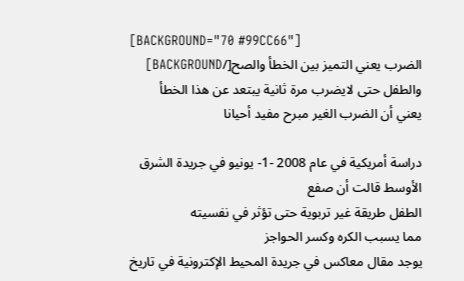[BACKGROUND="70 #99CC66"]
الضرب يعني التميز بين الخطأ والصح[/BACKGROUND]
والطفل حتى لايضرب مرة ثانية يبتعد عن هذا الخطأ
يعني أن الضرب الغير مبرح مفيد أحيانا

دراسة أمريكية في عام 2008 -1- يونيو في جريدة الشرق الأوسط قالت أن صفع
الطفل طريقة غير تربوية حتى تؤثر في نفسيته
مما يسبب الكره وكسر الحواجز
يوجد مقال معاكس في جريدة المحيط الإكترونية في تاريخ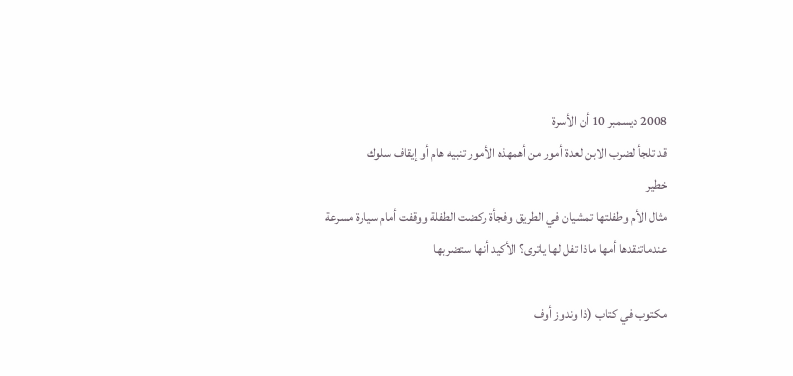2008 ديسمبر 10 أن الأسرة
قد تلجأ لضرب الابن لعدة أمور من أهمهذه الأمور تنبيه هام أو إيقاف سلوك
خطير
مثال الأم وطفلتها تمشيان في الطريق وفجأة ركضت الطفلة ووقفت أمام سيارة مسرعة
عندماتنقدها أمها ماذا تفل لها ياترى؟ الأكيد أنها ستضربها

مكتوب في كتاب (ذا وندوز أوف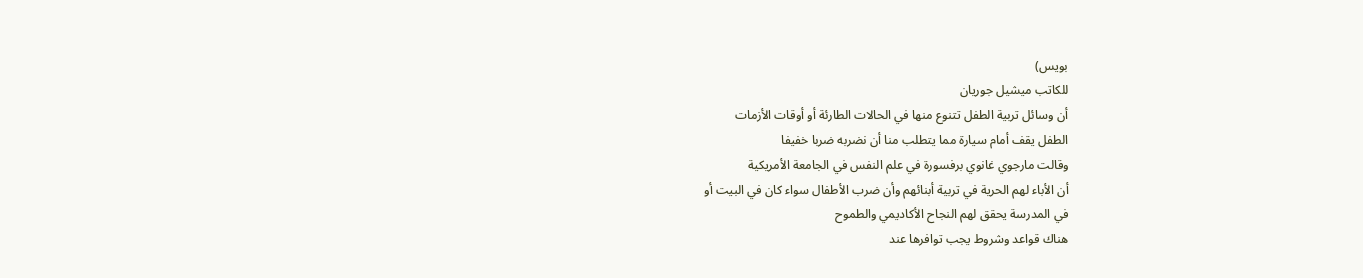بويس)
للكاتب ميشيل جوريان
أن وسائل تربية الطفل تتنوع منها في الحالات الطارئة أو أوقات الأزمات
الطفل يقف أمام سيارة مما يتطلب منا أن نضربه ضربا خفيفا
وقالت مارجوي غانوي برفسورة في علم النفس في الجامعة الأمريكية
أن الأباء لهم الحرية في تربية أبنائهم وأن ضرب الأطفال سواء كان في البيت أو
في المدرسة يحقق لهم النجاح الأكاديمي والطموح
هناك قواعد وشروط يجب توافرها عند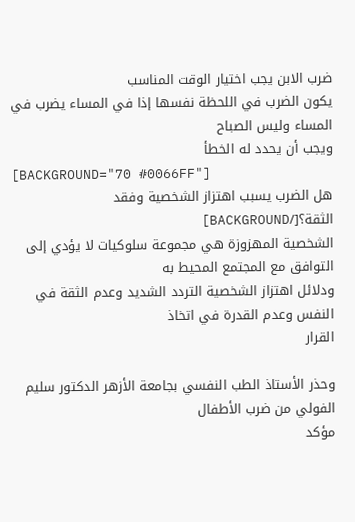ضرب الابن يجب اختيار الوقت المناسب
يكون الضرب في اللحظة نفسها إذا في المساء يضرب في المساء وليس الصباح
ويجب أن يحدد له الخطأ
[BACKGROUND="70 #0066FF"]
هل الضرب يسبب اهتزاز الشخصية وفقد الثقة؟[/BACKGROUND]
الشخصية المهزوزة هي مجموعة سلوكيات لا يؤدي إلى التوافق مع المجتمع المحيط به
ودلائل اهتزاز الشخصية التردد الشديد وعدم الثقة في النفس وعدم القدرة في اتخاذ
القرار

وحذر الأستاذ الطب النفسي بجامعة الأزهر الدكتور سليم الفولي من ضرب الأطفال
مؤكد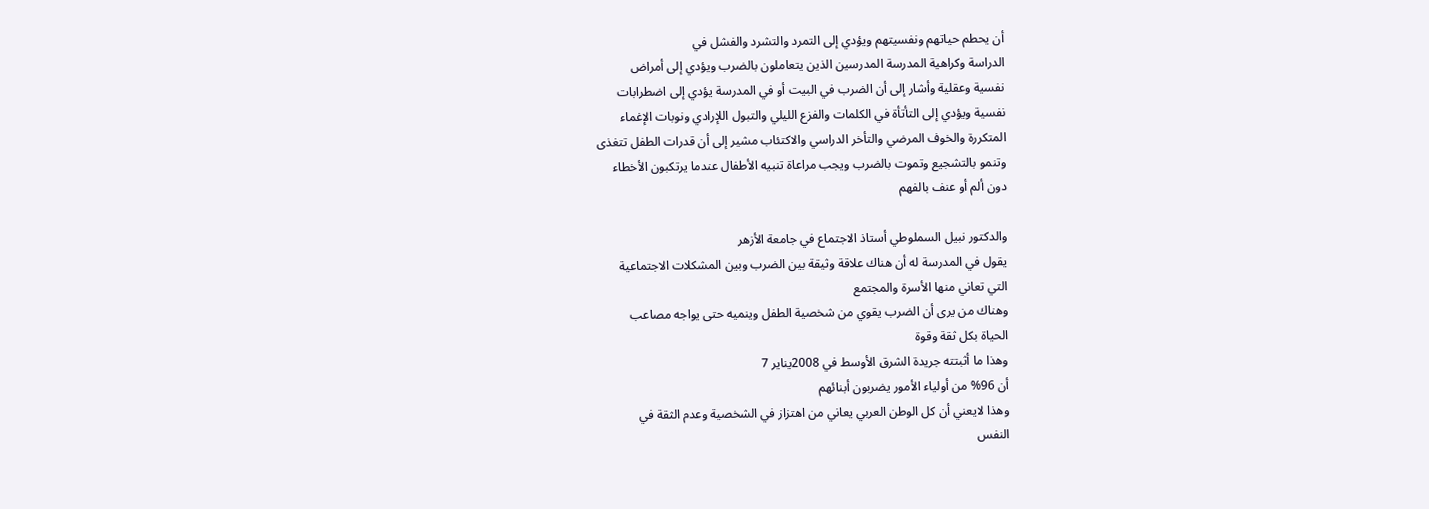أن يحطم حياتهم ونفسيتهم ويؤدي إلى التمرد والتشرد والفشل في
الدراسة وكراهية المدرسة المدرسين الذين يتعاملون بالضرب ويؤدي إلى أمراض
نفسية وعقلية وأشار إلى أن الضرب في البيت أو في المدرسة يؤدي إلى اضطرابات
نفسية ويؤدي إلى التأتأة في الكلمات والفزع الليلي والتبول اللإرادي ونوبات الإغماء
المتكررة والخوف المرضي والتأخر الدراسي والاكتئاب مشير إلى أن قدرات الطفل تتغذى
وتنمو بالتشجيع وتموت بالضرب ويجب مراعاة تنبيه الأطفال عندما يرتكبون الأخطاء
دون ألم أو عنف بالفهم

والدكتور نبيل السملوطي أستاذ الاجتماع في جامعة الأزهر
يقول في المدرسة له أن هناك علاقة وثيقة بين الضرب وبين المشكلات الاجتماعية
التي تعاني منها الأسرة والمجتمع
وهناك من يرى أن الضرب يقوي من شخصية الطفل وينميه حتى يواجه مصاعب
الحياة بكل ثقة وقوة
وهذا ما أثبتته جريدة الشرق الأوسط في 2008يناير 7
أن 96% من أولياء الأمور يضربون أبنائهم
وهذا لايعني أن كل الوطن العربي يعاني من اهتزاز في الشخصية وعدم الثقة في
النفس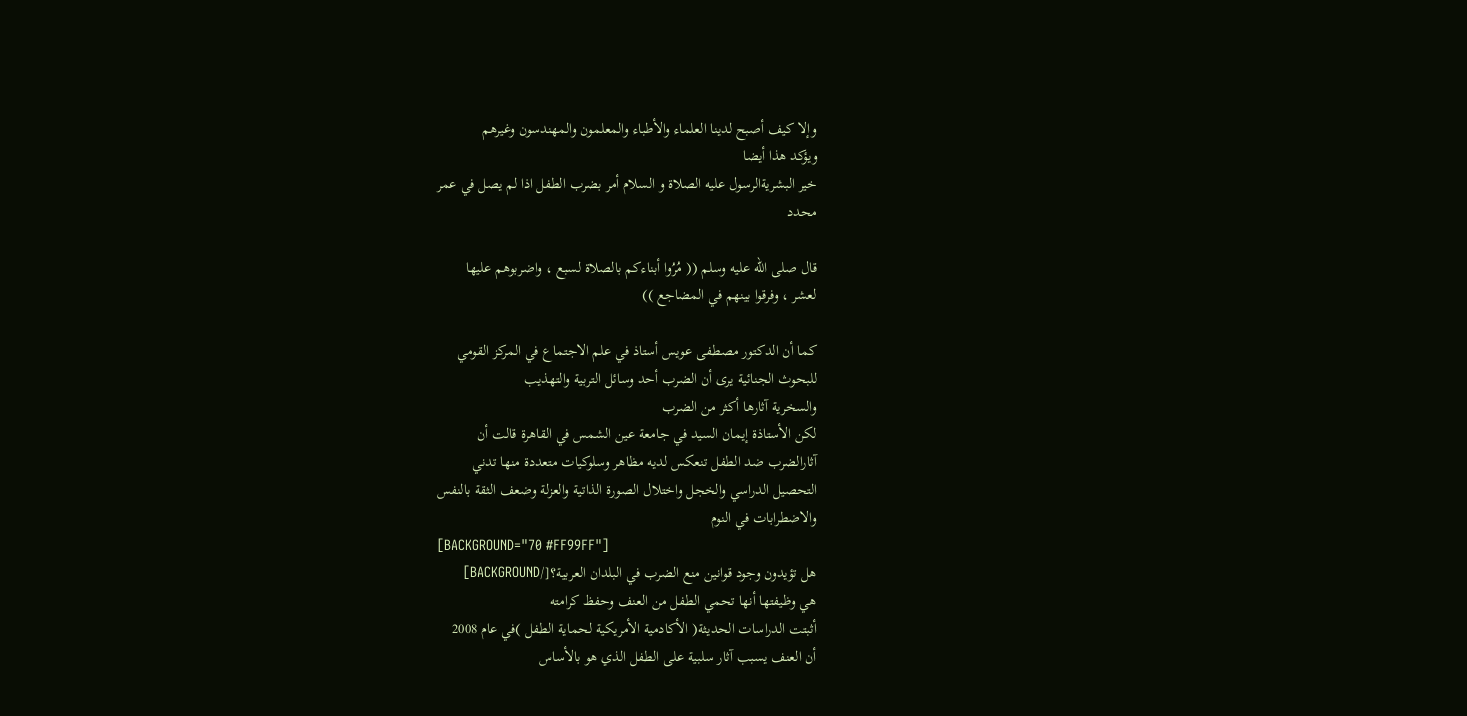وإلا كيف أصبح لدينا العلماء والأطباء والمعلمون والمهندسون وغيرهم
ويؤكد هذا أيضا
خير البشريةالرسول عليه الصلاة و السلام أمر بضرب الطفل اذا لم يصل في عمر
محدد

قال صلى الله عليه وسلم (( مُرُوا أبناءكم بالصلاة لسبع ، واضربوهم عليها
لعشر ، وفرقوا بينهم في المضاجع ))

كما أن الدكتور مصطفى عويس أستاذ في علم الاجتماع في المركز القومي
للبحوث الجنائية يرى أن الضرب أحد وسائل التربية والتهذيب
والسخرية آثارها أكثر من الضرب
لكن الأستاذة إيمان السيد في جامعة عين الشمس في القاهرة قالت أن
آثارالضرب ضد الطفل تنعكس لديه مظاهر وسلوكيات متعددة منها تدني
التحصيل الدراسي والخجل واختلال الصورة الذاتية والعزلة وضعف الثقة بالنفس
والاضطرابات في النوم
[BACKGROUND="70 #FF99FF"]
هل تؤيدون وجود قوانين منع الضرب في البلدان العربية؟[/BACKGROUND]
هي وظيفتها أنها تحمي الطفل من العنف وحفظ كرامته
أثبتت الدراسات الحديثة( الأكادمية الأمريكية لحماية الطفل )في عام 2008
أن العنف يسبب آثار سلبية على الطفل الذي هو بالأساس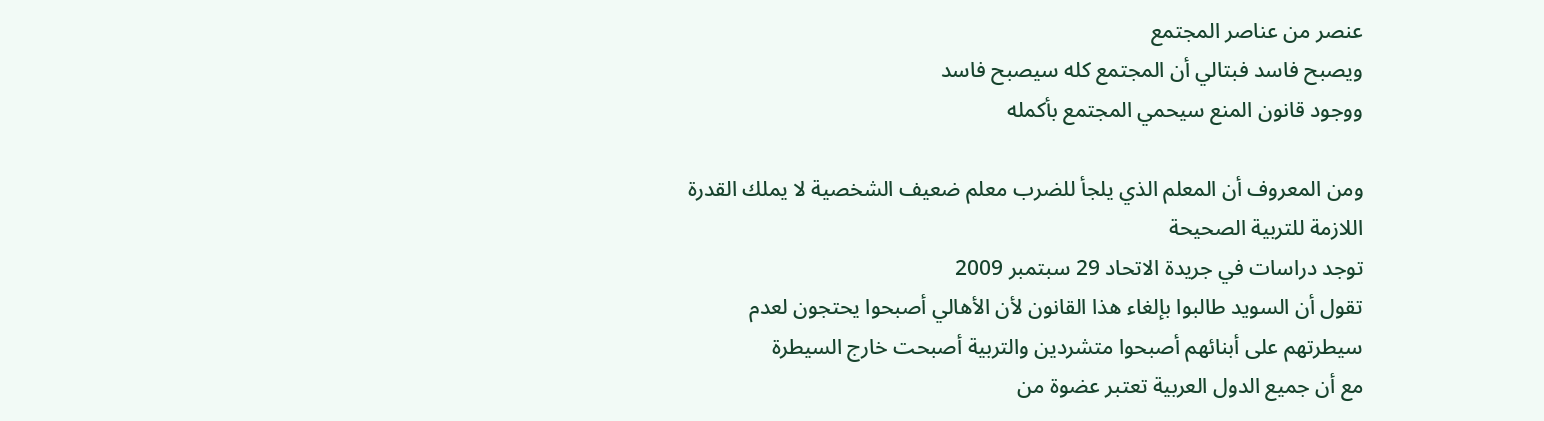عنصر من عناصر المجتمع
ويصبح فاسد فبتالي أن المجتمع كله سيصبح فاسد
ووجود قانون المنع سيحمي المجتمع بأكمله

ومن المعروف أن المعلم الذي يلجأ للضرب معلم ضعيف الشخصية لا يملك القدرة
اللازمة للتربية الصحيحة
توجد دراسات في جريدة الاتحاد 29 سبتمبر 2009
تقول أن السويد طالبوا بإلغاء هذا القانون لأن الأهالي أصبحوا يحتجون لعدم
سيطرتهم على أبنائهم أصبحوا متشردين والتربية أصبحت خارج السيطرة
مع أن جميع الدول العربية تعتبر عضوة من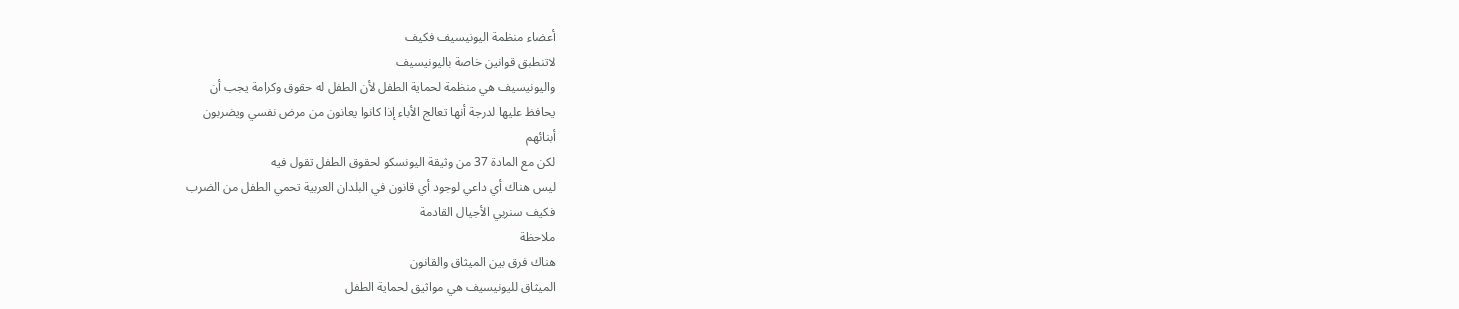أعضاء منظمة اليونيسيف فكيف
لاتنطبق قوانين خاصة باليونيسيف
واليونيسيف هي منظمة لحماية الطفل لأن الطفل له حقوق وكرامة يجب أن
يحافظ عليها لدرجة أنها تعالج الأباء إذا كانوا يعانون من مرض نفسي ويضربون
أبنائهم
لكن مع المادة 37 من وثيقة اليونسكو لحقوق الطفل تقول فيه
ليس هناك أي داعي لوجود أي قانون في البلدان العربية تحمي الطفل من الضرب
فكيف سنربي الأجيال القادمة
ملاحظة
هناك فرق بين الميثاق والقانون
الميثاق لليونيسيف هي مواثيق لحماية الطفل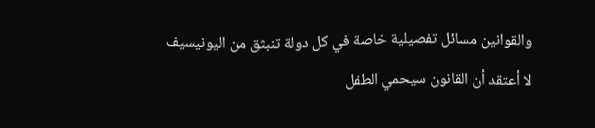والقوانين مسائل تفصيلية خاصة في كل دولة تنبثق من اليونيسيف
لا أعتقد أن القانون سيحمي الطفل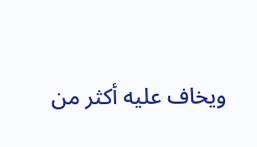ويخاف عليه أكثر من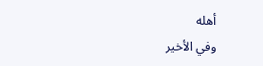أهله
وفي الأخير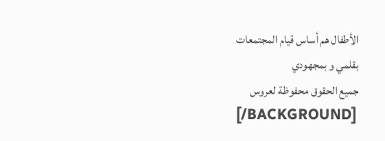الأطفال هم أساس قيام المجتمعات
بقلمي و بمجهودي
جميع الحقوق محفوظة لعروس
[/BACKGROUND]